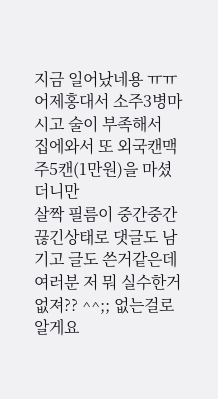지금 일어났네용 ㅠㅠ 어제홍대서 소주3병마시고 술이 부족해서
집에와서 또 외국캔맥주5캔(1만원)을 마셨더니만
살짝 필름이 중간중간 끊긴상태로 댓글도 남기고 글도 쓴거같은데 여러분 저 뭐 실수한거 없져?? ^^;; 없는걸로 알게요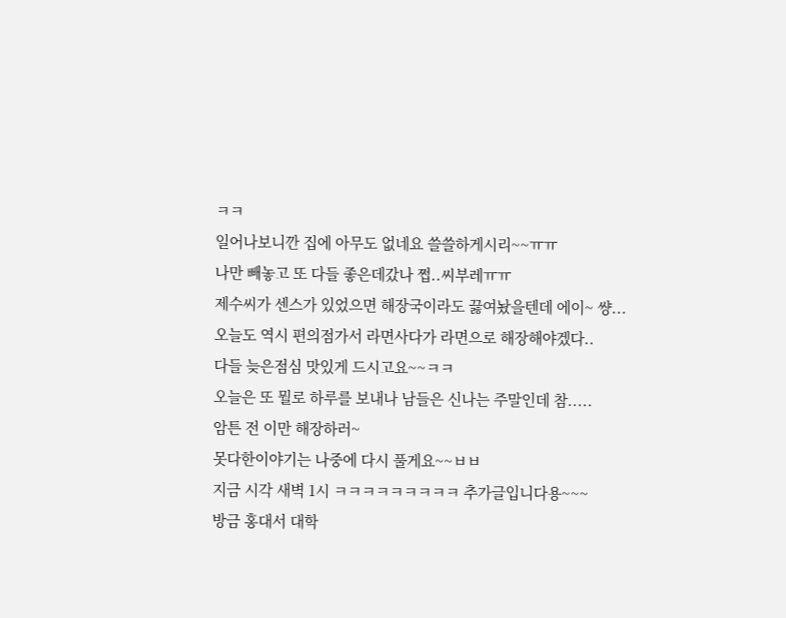ㅋㅋ
일어나보니깐 집에 아무도 없네요 쓸쓸하게시리~~ㅠㅠ
나만 빼놓고 또 다들 좋은데갔나 쩝..씨부레ㅠㅠ
제수씨가 센스가 있었으면 해장국이라도 끓여놨을텐데 에이~ 썅...
오늘도 역시 편의점가서 라면사다가 라면으로 해장해야겠다..
다들 늦은점심 맛있게 드시고요~~ㅋㅋ
오늘은 또 뭘로 하루를 보내나 남들은 신나는 주말인데 참.....
암튼 전 이만 해장하러~
못다한이야기는 나중에 다시 풀게요~~ㅂㅂ
지금 시각 새벽 1시 ㅋㅋㅋㅋㅋㅋㅋㅋㅋ 추가글입니다용~~~
방금 홍대서 대학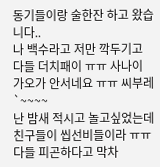동기들이랑 술한잔 하고 왔습니다..
나 백수라고 저만 깍두기고 다들 더치패이 ㅠㅠ 사나이 가오가 안서네요 ㅠㅠ 씨부레`~~~~
난 밤새 적시고 놀고싶었는데 친구들이 씹선비들이라 ㅠㅠ 다들 피곤하다고 막차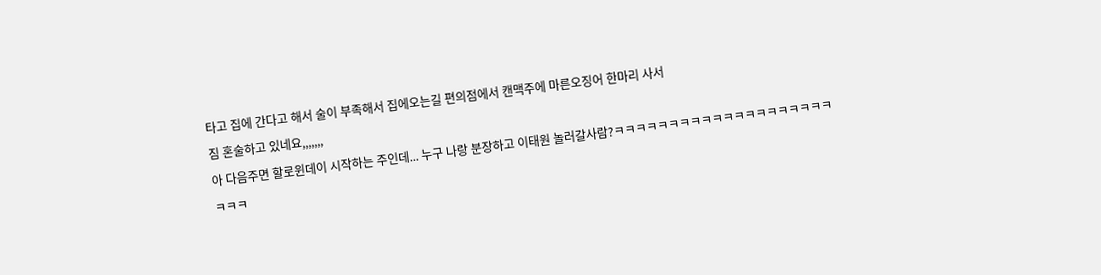타고 집에 간다고 해서 술이 부족해서 집에오는길 편의점에서 캔맥주에 마른오징어 한마리 사서
짐 혼술하고 있네요,,,,,,,
아 다음주면 할로윈데이 시작하는 주인데... 누구 나랑 분장하고 이태원 놀러갈사람?ㅋㅋㅋㅋㅋㅋㅋㅋㅋㅋㅋㅋㅋㅋㅋㅋㅋㅋㅋㅋㅋㅋㅋ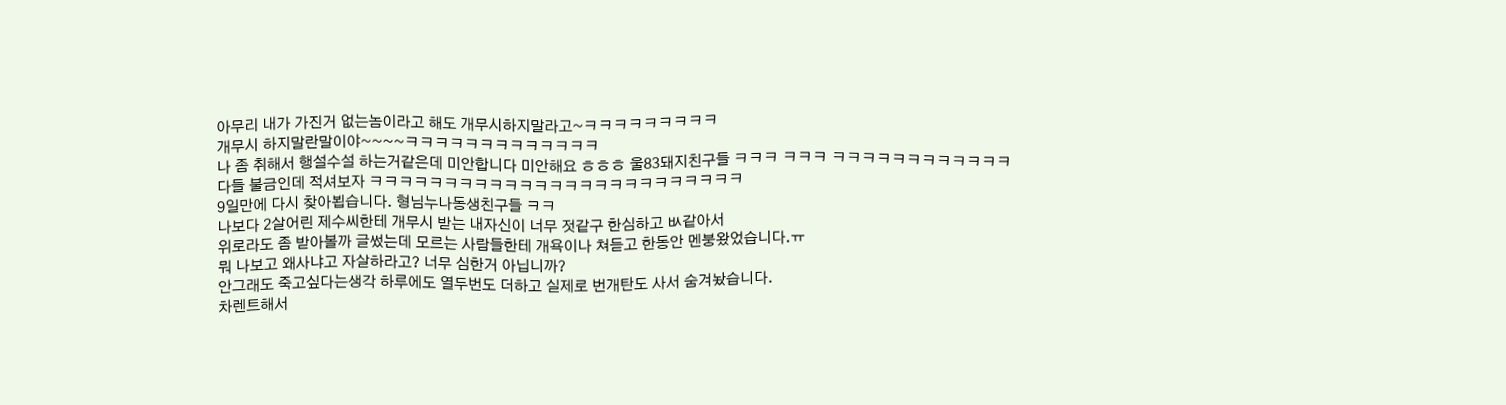아무리 내가 가진거 없는놈이라고 해도 개무시하지말라고~ㅋㅋㅋㅋㅋㅋㅋㅋㅋ
개무시 하지말란말이야~~~~ㅋㅋㅋㅋㅋㅋㅋㅋㅋㅋㅋㅋㅋ
나 좀 취해서 행설수설 하는거같은데 미안합니다 미안해요 ㅎㅎㅎ 울83돼지친구들 ㅋㅋㅋ ㅋㅋㅋ ㅋㅋㅋㅋㅋㅋㅋㅋㅋㅋㅋㅋ
다들 불금인데 적셔보자 ㅋㅋㅋㅋㅋㅋㅋㅋㅋㅋㅋㅋㅋㅋㅋㅋㅋㅋㅋㅋㅋㅋㅋㅋㅋ
9일만에 다시 찾아뵙습니다. 형님누나동생친구들 ㅋㅋ
나보다 2살어린 제수씨한테 개무시 받는 내자신이 너무 젓같구 한심하고 ㅄ같아서
위로라도 좀 받아볼까 글썼는데 모르는 사람들한테 개욕이나 쳐듣고 한동안 멘붕왔었습니다.ㅠ
뭐 나보고 왜사냐고 자살하라고? 너무 심한거 아닙니까?
안그래도 죽고싶다는생각 하루에도 열두번도 더하고 실제로 번개탄도 사서 숨겨놨습니다.
차렌트해서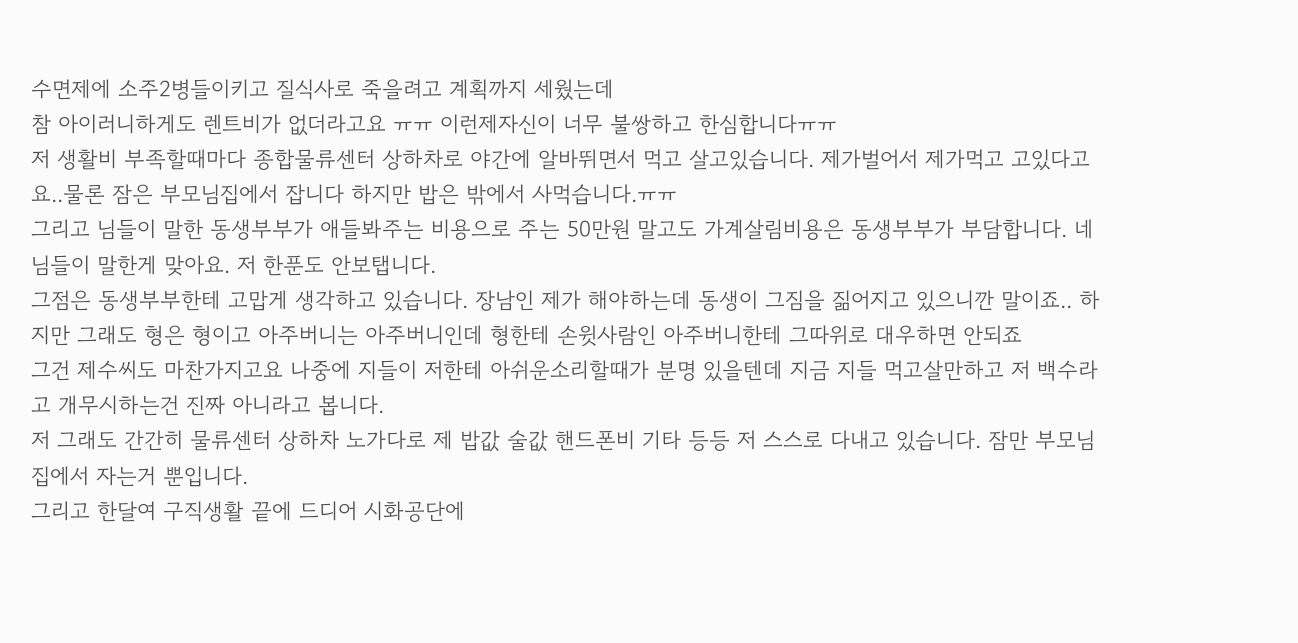수면제에 소주2병들이키고 질식사로 죽을려고 계획까지 세웠는데
참 아이러니하게도 렌트비가 없더라고요 ㅠㅠ 이런제자신이 너무 불쌍하고 한심합니다ㅠㅠ
저 생활비 부족할때마다 종합물류센터 상하차로 야간에 알바뛰면서 먹고 살고있습니다. 제가벌어서 제가먹고 고있다고요..물론 잠은 부모님집에서 잡니다 하지만 밥은 밖에서 사먹습니다.ㅠㅠ
그리고 님들이 말한 동생부부가 애들봐주는 비용으로 주는 50만원 말고도 가계살림비용은 동생부부가 부담합니다. 네 님들이 말한게 맞아요. 저 한푼도 안보탭니다.
그점은 동생부부한테 고맙게 생각하고 있습니다. 장남인 제가 해야하는데 동생이 그짐을 짊어지고 있으니깐 말이죠.. 하지만 그래도 형은 형이고 아주버니는 아주버니인데 형한테 손윗사람인 아주버니한테 그따위로 대우하면 안되죠
그건 제수씨도 마찬가지고요 나중에 지들이 저한테 아쉬운소리할때가 분명 있을텐데 지금 지들 먹고살만하고 저 백수라고 개무시하는건 진짜 아니라고 봅니다.
저 그래도 간간히 물류센터 상하차 노가다로 제 밥값 술값 핸드폰비 기타 등등 저 스스로 다내고 있습니다. 잠만 부모님집에서 자는거 뿐입니다.
그리고 한달여 구직생활 끝에 드디어 시화공단에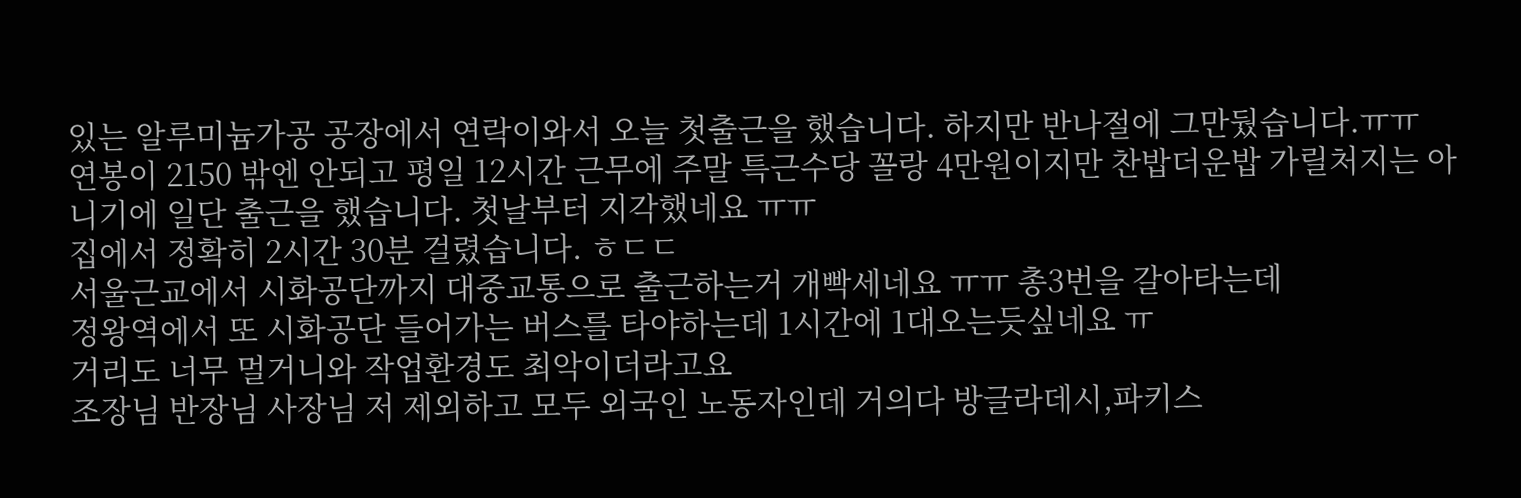있는 알루미늄가공 공장에서 연락이와서 오늘 첫출근을 했습니다. 하지만 반나절에 그만뒀습니다.ㅠㅠ
연봉이 2150 밖엔 안되고 평일 12시간 근무에 주말 특근수당 꼴랑 4만원이지만 찬밥더운밥 가릴처지는 아니기에 일단 출근을 했습니다. 첫날부터 지각했네요 ㅠㅠ
집에서 정확히 2시간 30분 걸렸습니다. ㅎㄷㄷ
서울근교에서 시화공단까지 대중교통으로 출근하는거 개빡세네요 ㅠㅠ 총3번을 갈아타는데
정왕역에서 또 시화공단 들어가는 버스를 타야하는데 1시간에 1대오는듯싶네요 ㅠ
거리도 너무 멀거니와 작업환경도 최악이더라고요
조장님 반장님 사장님 저 제외하고 모두 외국인 노동자인데 거의다 방글라데시,파키스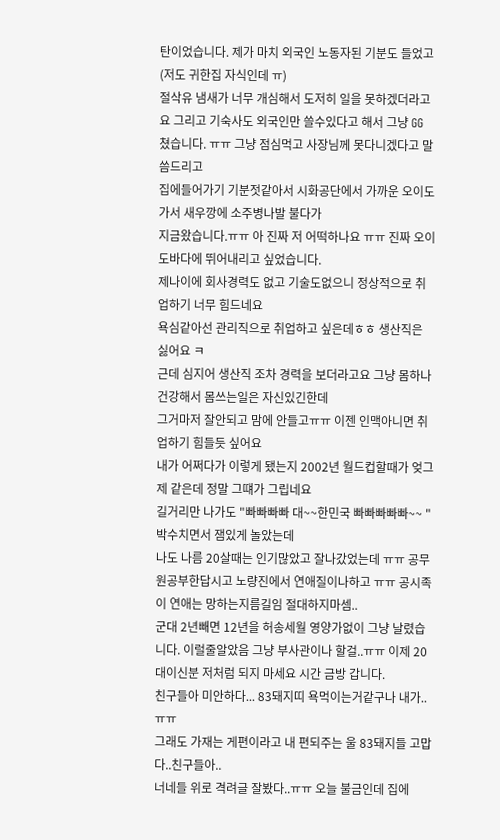탄이었습니다. 제가 마치 외국인 노동자된 기분도 들었고(저도 귀한집 자식인데 ㅠ)
절삭유 냄새가 너무 개심해서 도저히 일을 못하겠더라고요 그리고 기숙사도 외국인만 쓸수있다고 해서 그냥 GG 쳤습니다. ㅠㅠ 그냥 점심먹고 사장님께 못다니겠다고 말씀드리고
집에들어가기 기분젓같아서 시화공단에서 가까운 오이도가서 새우깡에 소주병나발 불다가
지금왔습니다.ㅠㅠ 아 진짜 저 어떡하나요 ㅠㅠ 진짜 오이도바다에 뛰어내리고 싶었습니다.
제나이에 회사경력도 없고 기술도없으니 정상적으로 취업하기 너무 힘드네요
욕심같아선 관리직으로 취업하고 싶은데ㅎㅎ 생산직은 싫어요 ㅋ
근데 심지어 생산직 조차 경력을 보더라고요 그냥 몸하나 건강해서 몸쓰는일은 자신있긴한데
그거마저 잘안되고 맘에 안들고ㅠㅠ 이젠 인맥아니면 취업하기 힘들듯 싶어요
내가 어쩌다가 이렇게 됐는지 2002년 월드컵할때가 엊그제 같은데 정말 그떄가 그립네요
길거리만 나가도 "빠빠빠빠 대~~한민국 빠빠빠빠빠~~ " 박수치면서 잼있게 놀았는데
나도 나름 20살때는 인기많았고 잘나갔었는데 ㅠㅠ 공무원공부한답시고 노량진에서 연애질이나하고 ㅠㅠ 공시족이 연애는 망하는지름길임 절대하지마셈..
군대 2년빼면 12년을 허송세월 영양가없이 그냥 날렸습니다. 이럴줄알았음 그냥 부사관이나 할걸..ㅠㅠ 이제 20대이신분 저처럼 되지 마세요 시간 금방 갑니다.
친구들아 미안하다... 83돼지띠 욕먹이는거같구나 내가..ㅠㅠ
그래도 가재는 게편이라고 내 편되주는 울 83돼지들 고맙다..친구들아..
너네들 위로 격려글 잘봤다..ㅠㅠ 오늘 불금인데 집에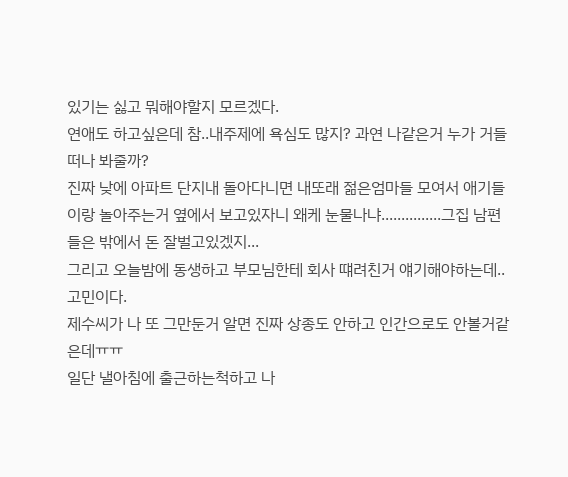있기는 싫고 뭐해야할지 모르겠다.
연애도 하고싶은데 참..내주제에 욕심도 많지? 과연 나같은거 누가 거들떠나 봐줄까?
진짜 낮에 아파트 단지내 돌아다니면 내또래 젊은엄마들 모여서 애기들이랑 놀아주는거 옆에서 보고있자니 왜케 눈물나냐...............그집 남편들은 밖에서 돈 잘벌고있겠지...
그리고 오늘밤에 동생하고 부모님한테 회사 떄려친거 얘기해야하는데..고민이다.
제수씨가 나 또 그만둔거 알면 진짜 상종도 안하고 인간으로도 안볼거같은데ㅠㅠ
일단 낼아침에 출근하는척하고 나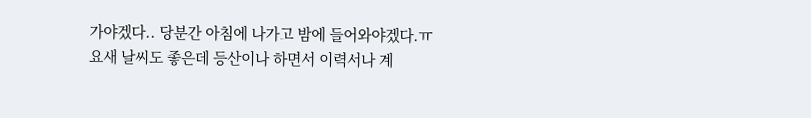가야겠다.. 당분간 아침에 나가고 밤에 들어와야겠다.ㅠ
요새 날씨도 좋은데 등산이나 하면서 이력서나 계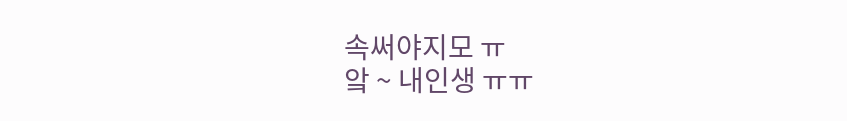속써야지모 ㅠ
앜 ~ 내인생 ㅠㅠ